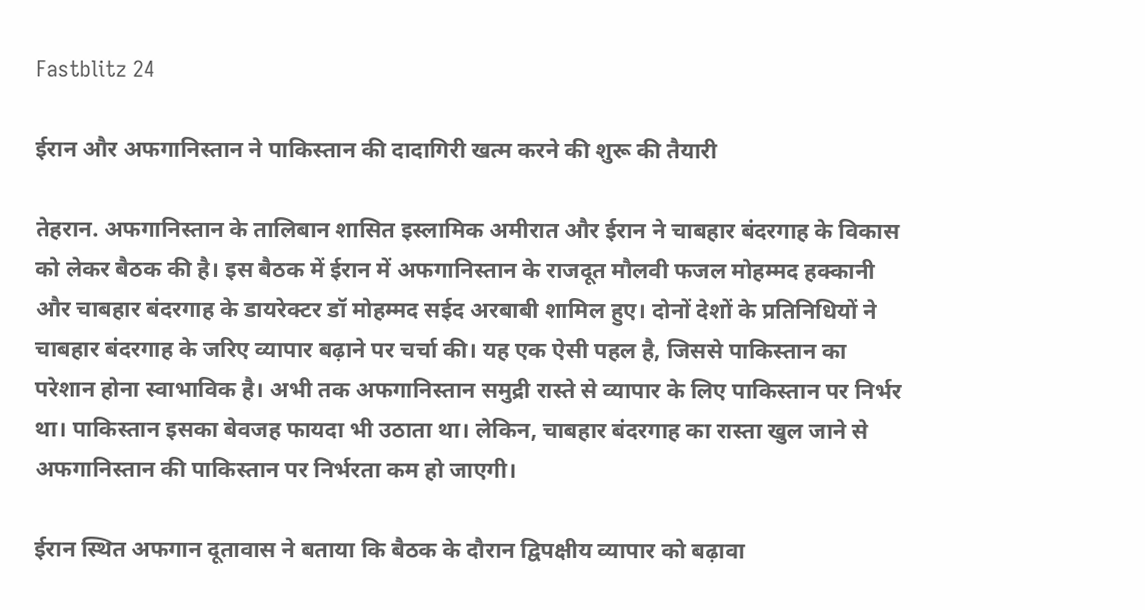Fastblitz 24

ईरान और अफगानिस्तान ने पाकिस्तान की दादागिरी खत्म करने की शुरू की तैयारी

तेहरान. अफगानिस्तान के तालिबान शासित इस्लामिक अमीरात और ईरान ने चाबहार बंदरगाह के विकास को लेकर बैठक की है। इस बैठक में ईरान में अफगानिस्तान के राजदूत मौलवी फजल मोहम्मद हक्कानी और चाबहार बंदरगाह के डायरेक्टर डॉ मोहम्मद सईद अरबाबी शामिल हुए। दोनों देशों के प्रतिनिधियों ने चाबहार बंदरगाह के जरिए व्यापार बढ़ाने पर चर्चा की। यह एक ऐसी पहल है, जिससे पाकिस्तान का परेशान होना स्वाभाविक है। अभी तक अफगानिस्तान समुद्री रास्ते से व्यापार के लिए पाकिस्तान पर निर्भर था। पाकिस्तान इसका बेवजह फायदा भी उठाता था। लेकिन, चाबहार बंदरगाह का रास्ता खुल जाने से अफगानिस्तान की पाकिस्तान पर निर्भरता कम हो जाएगी।

ईरान स्थित अफगान दूतावास ने बताया कि बैठक के दौरान द्विपक्षीय व्यापार को बढ़ावा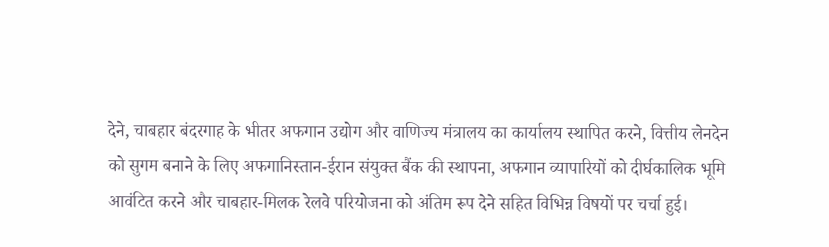देने, चाबहार बंदरगाह के भीतर अफगान उद्योग और वाणिज्य मंत्रालय का कार्यालय स्थापित करने, वित्तीय लेनदेन को सुगम बनाने के लिए अफगानिस्तान-ईरान संयुक्त बैंक की स्थापना, अफगान व्यापारियों को दीर्घकालिक भूमि आवंटित करने और चाबहार-मिलक रेलवे परियोजना को अंतिम रूप देने सहित विभिन्न विषयों पर चर्चा हुई।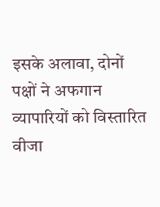इसके अलावा, दोनों पक्षों ने अफगान व्यापारियों को विस्तारित वीजा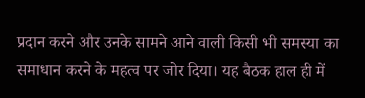प्रदान करने और उनके सामने आने वाली किसी भी समस्या का समाधान करने के महत्व पर जोर दिया। यह बैठक हाल ही में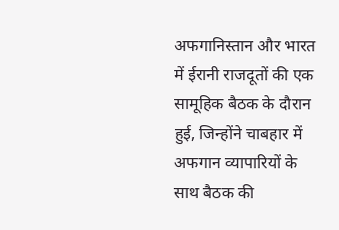अफगानिस्तान और भारत में ईरानी राजदूतों की एक सामूहिक बैठक के दौरान हुई, जिन्होंने चाबहार में अफगान व्यापारियों के साथ बैठक की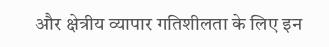और क्षेत्रीय व्यापार गतिशीलता के लिए इन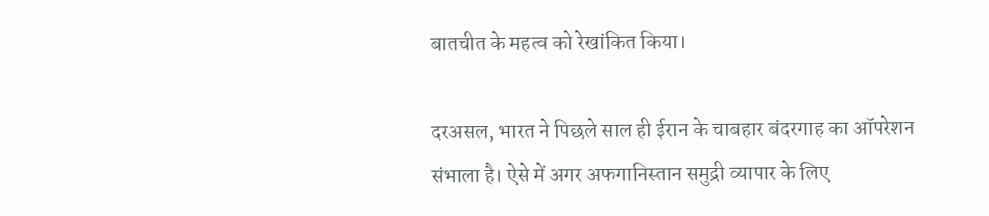बातचीत के महत्व को रेखांकित किया।

दरअसल, भारत ने पिछले साल ही ईरान के चाबहार बंदरगाह का ऑपरेशन संभाला है। ऐसे में अगर अफगानिस्तान समुद्री व्यापार के लिए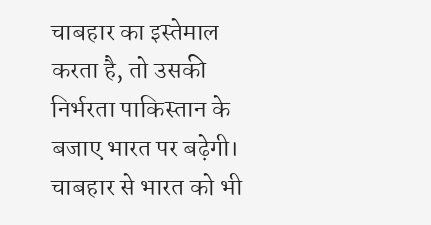चाबहार का इस्तेमाल करता है, तो उसकी निर्भरता पाकिस्तान के बजाए भारत पर बढ़ेगी। चाबहार से भारत को भी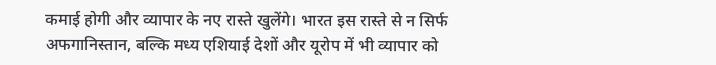कमाई होगी और व्यापार के नए रास्ते खुलेंगे। भारत इस रास्ते से न सिर्फ अफगानिस्तान, बल्कि मध्य एशियाई देशों और यूरोप में भी व्यापार को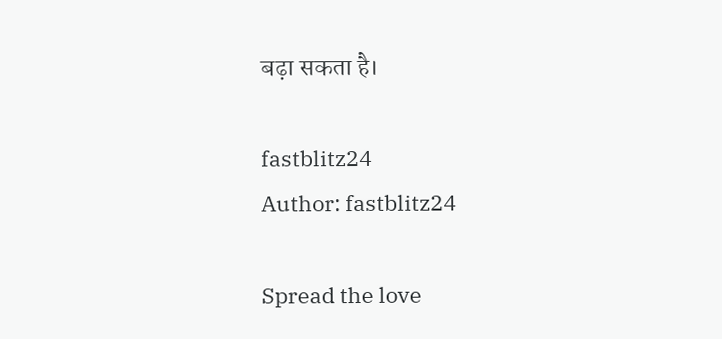बढ़ा सकता है।

fastblitz24
Author: fastblitz24

Spread the love